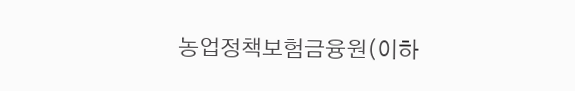농업정책보험금융원(이하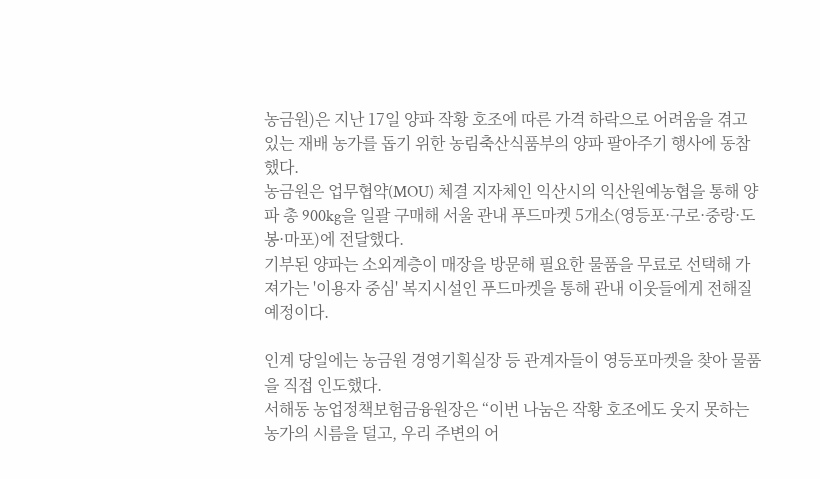농금원)은 지난 17일 양파 작황 호조에 따른 가격 하락으로 어려움을 겪고 있는 재배 농가를 돕기 위한 농림축산식품부의 양파 팔아주기 행사에 동참했다.
농금원은 업무협약(MOU) 체결 지자체인 익산시의 익산원예농협을 통해 양파 총 900kg을 일괄 구매해 서울 관내 푸드마켓 5개소(영등포·구로·중랑·도봉·마포)에 전달했다.
기부된 양파는 소외계층이 매장을 방문해 필요한 물품을 무료로 선택해 가져가는 '이용자 중심' 복지시설인 푸드마켓을 통해 관내 이웃들에게 전해질 예정이다.

인계 당일에는 농금원 경영기획실장 등 관계자들이 영등포마켓을 찾아 물품을 직접 인도했다.
서해동 농업정책보험금융원장은 “이번 나눔은 작황 호조에도 웃지 못하는 농가의 시름을 덜고, 우리 주변의 어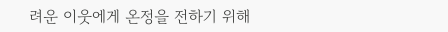려운 이웃에게 온정을 전하기 위해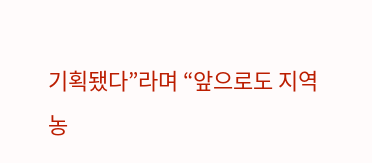기획됐다”라며 “앞으로도 지역 농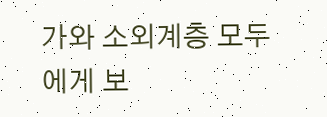가와 소외계층 모두에게 보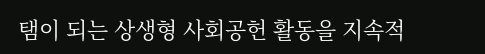탬이 되는 상생형 사회공헌 활동을 지속적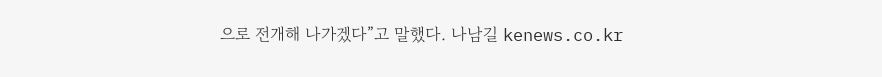으로 전개해 나가겠다”고 말했다. 나남길 kenews.co.kr